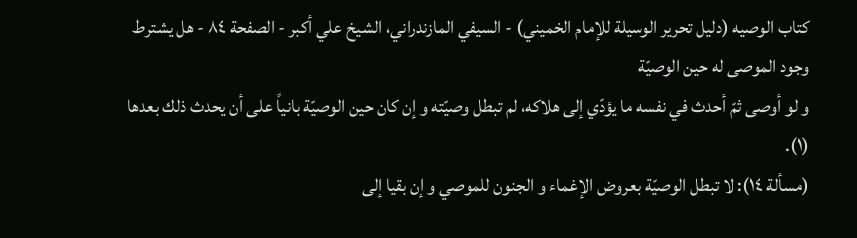كتاب الوصيه (دليل تحرير الوسيلة للإمام الخميني) - السيفي المازندراني، الشيخ علي أكبر - الصفحة ٨٤ - هل يشترط وجود الموصى له حين الوصيّة
و لو أوصى ثمّ أحدث في نفسه ما يؤدّي إلى هلاكه، لم تبطل وصيّته و إن كان حين الوصيّة بانياً على أن يحدث ذلك بعدها (١).
(مسألة ١٤): لا تبطل الوصيّة بعروض الإغماء و الجنون للموصي و إن بقيا إلى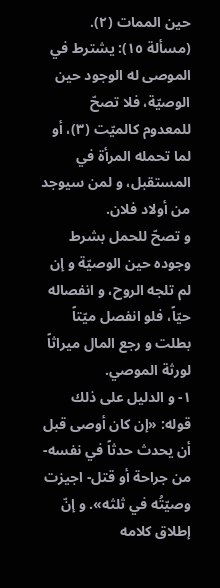حين الممات (٢).
(مسألة ١٥): يشترط في الموصى له الوجود حين الوصيّة، فلا تصحّ للمعدوم كالميّت (٣)، أو لما تحمله المرأة في المستقبل، و لمن سيوجد من أولاد فلان.
و تصحّ للحمل بشرط وجوده حين الوصيّة و إن لم تلجه الروح، و انفصاله حيّاً، فلو انفصل ميّتاً بطلت و رجع المال ميراثاً لورثة الموصي.
١- و الدليل على ذلك قوله: «إن كان أوصى قبل أن يحدث حدثاً في نفسه- من جراحة أو قتل- اجيزت وصيّتُه في ثلثه». و إنّ إطلاق كلامه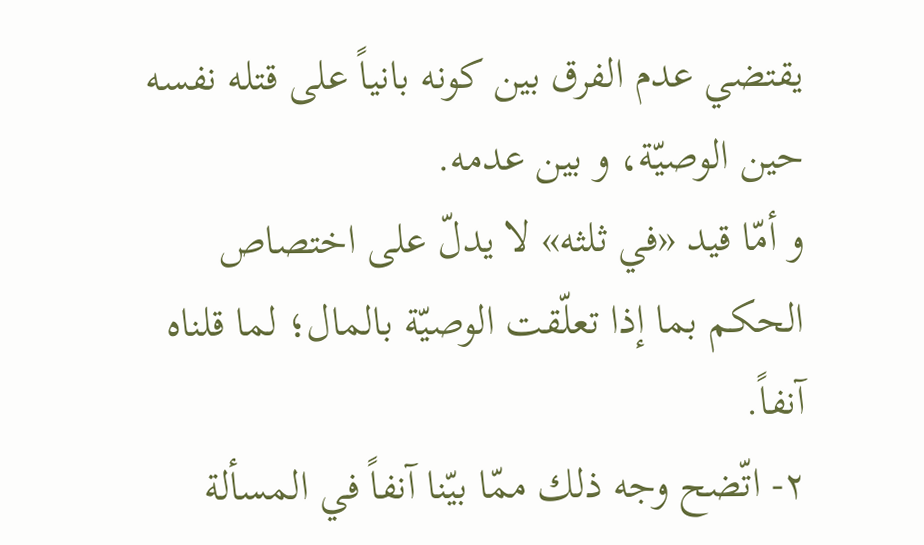يقتضي عدم الفرق بين كونه بانياً على قتله نفسه حين الوصيّة، و بين عدمه.
و أمّا قيد «في ثلثه» لا يدلّ على اختصاص الحكم بما إذا تعلّقت الوصيّة بالمال؛ لما قلناه آنفاً.
٢- اتّضح وجه ذلك ممّا بيّنا آنفاً في المسألة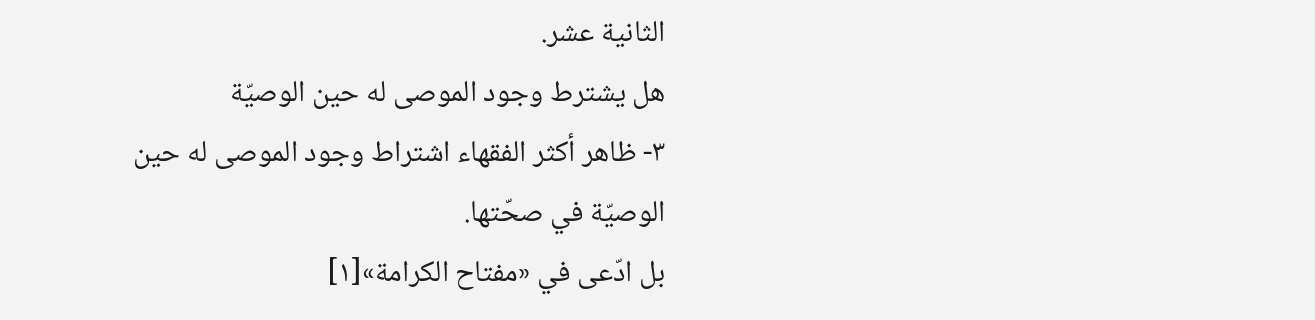الثانية عشر.
هل يشترط وجود الموصى له حين الوصيّة
٣- ظاهر أكثر الفقهاء اشتراط وجود الموصى له حين الوصيّة في صحّتها.
بل ادّعى في «مفتاح الكرامة»[١]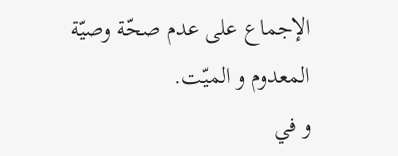الإجماع على عدم صحّة وصيّة المعدوم و الميّت.
و في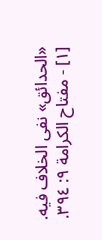«الحدائق» نفى الخلاف فيه.
[١] - مفتاح الكرامة ٩: ٣٩٤.